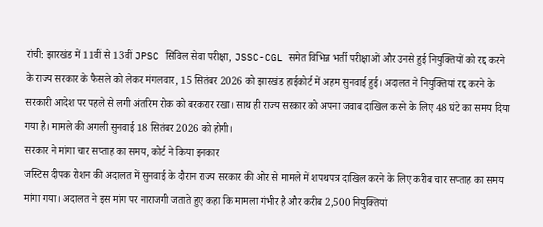रांची: झारखंड में 11वीं से 13वीं JPSC सिविल सेवा परीक्षा, JSSC-CGL समेत विभिन्न भर्ती परीक्षाओं और उनसे हुई नियुक्तियों को रद्द करने के राज्य सरकार के फैसले को लेकर मंगलवार, 15 सितंबर 2026 को झारखंड हाईकोर्ट में अहम सुनवाई हुई। अदालत ने नियुक्तियां रद्द करने के सरकारी आदेश पर पहले से लगी अंतरिम रोक को बरकरार रखा। साथ ही राज्य सरकार को अपना जवाब दाखिल करने के लिए 48 घंटे का समय दिया गया है। मामले की अगली सुनवाई 18 सितंबर 2026 को होगी।
सरकार ने मांगा चार सप्ताह का समय, कोर्ट ने किया इनकार
जस्टिस दीपक रोशन की अदालत में सुनवाई के दौरान राज्य सरकार की ओर से मामले में शपथपत्र दाखिल करने के लिए करीब चार सप्ताह का समय मांगा गया। अदालत ने इस मांग पर नाराजगी जताते हुए कहा कि मामला गंभीर है और करीब 2,500 नियुक्तियां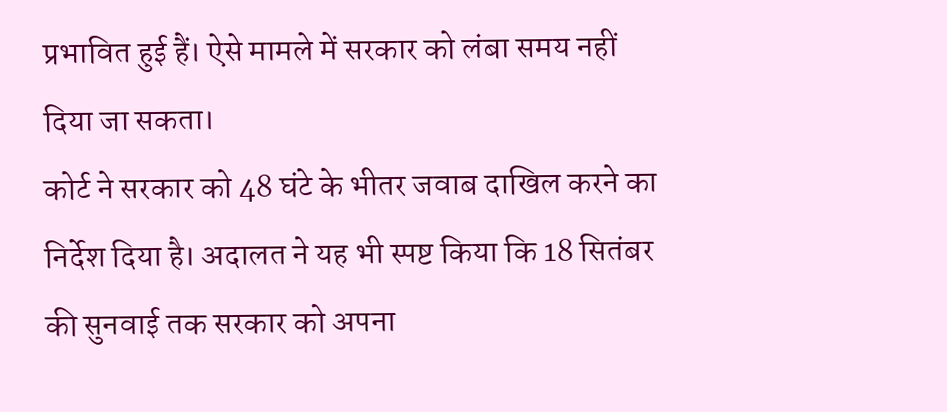प्रभावित हुई हैं। ऐसे मामले में सरकार को लंबा समय नहीं दिया जा सकता।
कोर्ट ने सरकार को 48 घंटे के भीतर जवाब दाखिल करने का निर्देश दिया है। अदालत ने यह भी स्पष्ट किया कि 18 सितंबर की सुनवाई तक सरकार को अपना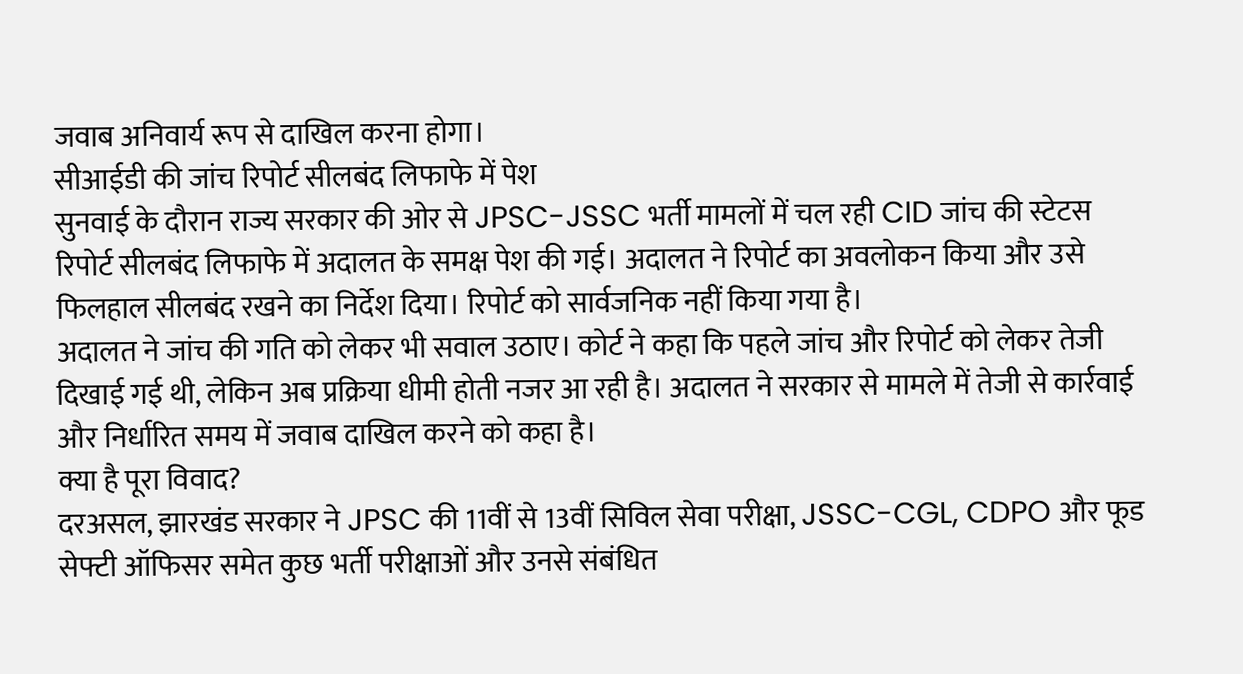जवाब अनिवार्य रूप से दाखिल करना होगा।
सीआईडी की जांच रिपोर्ट सीलबंद लिफाफे में पेश
सुनवाई के दौरान राज्य सरकार की ओर से JPSC-JSSC भर्ती मामलों में चल रही CID जांच की स्टेटस रिपोर्ट सीलबंद लिफाफे में अदालत के समक्ष पेश की गई। अदालत ने रिपोर्ट का अवलोकन किया और उसे फिलहाल सीलबंद रखने का निर्देश दिया। रिपोर्ट को सार्वजनिक नहीं किया गया है।
अदालत ने जांच की गति को लेकर भी सवाल उठाए। कोर्ट ने कहा कि पहले जांच और रिपोर्ट को लेकर तेजी दिखाई गई थी, लेकिन अब प्रक्रिया धीमी होती नजर आ रही है। अदालत ने सरकार से मामले में तेजी से कार्रवाई और निर्धारित समय में जवाब दाखिल करने को कहा है।
क्या है पूरा विवाद?
दरअसल, झारखंड सरकार ने JPSC की 11वीं से 13वीं सिविल सेवा परीक्षा, JSSC-CGL, CDPO और फूड सेफ्टी ऑफिसर समेत कुछ भर्ती परीक्षाओं और उनसे संबंधित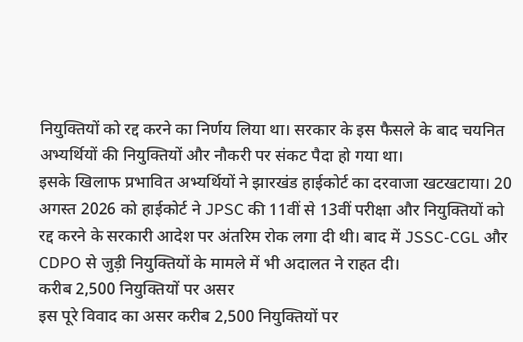नियुक्तियों को रद्द करने का निर्णय लिया था। सरकार के इस फैसले के बाद चयनित अभ्यर्थियों की नियुक्तियों और नौकरी पर संकट पैदा हो गया था।
इसके खिलाफ प्रभावित अभ्यर्थियों ने झारखंड हाईकोर्ट का दरवाजा खटखटाया। 20 अगस्त 2026 को हाईकोर्ट ने JPSC की 11वीं से 13वीं परीक्षा और नियुक्तियों को रद्द करने के सरकारी आदेश पर अंतरिम रोक लगा दी थी। बाद में JSSC-CGL और CDPO से जुड़ी नियुक्तियों के मामले में भी अदालत ने राहत दी।
करीब 2,500 नियुक्तियों पर असर
इस पूरे विवाद का असर करीब 2,500 नियुक्तियों पर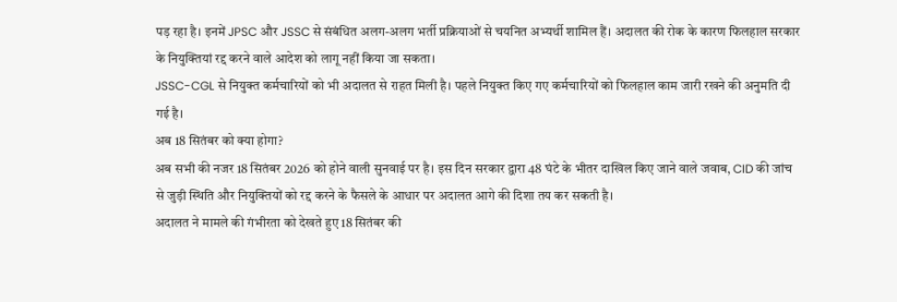पड़ रहा है। इनमें JPSC और JSSC से संबंधित अलग-अलग भर्ती प्रक्रियाओं से चयनित अभ्यर्थी शामिल हैं। अदालत की रोक के कारण फिलहाल सरकार के नियुक्तियां रद्द करने वाले आदेश को लागू नहीं किया जा सकता।
JSSC-CGL से नियुक्त कर्मचारियों को भी अदालत से राहत मिली है। पहले नियुक्त किए गए कर्मचारियों को फिलहाल काम जारी रखने की अनुमति दी गई है।
अब 18 सितंबर को क्या होगा?
अब सभी की नजर 18 सितंबर 2026 को होने वाली सुनवाई पर है। इस दिन सरकार द्वारा 48 घंटे के भीतर दाखिल किए जाने वाले जवाब, CID की जांच से जुड़ी स्थिति और नियुक्तियों को रद्द करने के फैसले के आधार पर अदालत आगे की दिशा तय कर सकती है।
अदालत ने मामले की गंभीरता को देखते हुए 18 सितंबर की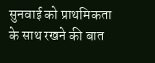सुनवाई को प्राथमिकता के साथ रखने की बात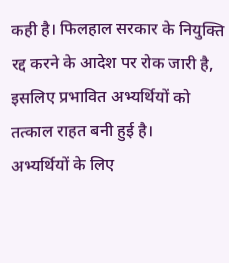कही है। फिलहाल सरकार के नियुक्ति रद्द करने के आदेश पर रोक जारी है, इसलिए प्रभावित अभ्यर्थियों को तत्काल राहत बनी हुई है।
अभ्यर्थियों के लिए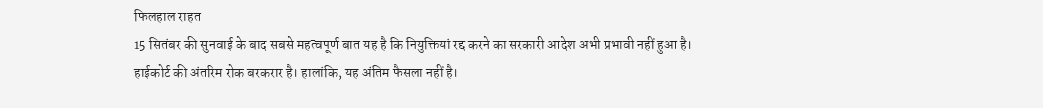फिलहाल राहत
15 सितंबर की सुनवाई के बाद सबसे महत्वपूर्ण बात यह है कि नियुक्तियां रद्द करने का सरकारी आदेश अभी प्रभावी नहीं हुआ है। हाईकोर्ट की अंतरिम रोक बरकरार है। हालांकि, यह अंतिम फैसला नहीं है।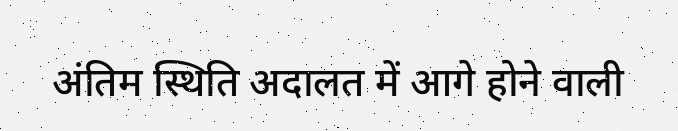अंतिम स्थिति अदालत में आगे होने वाली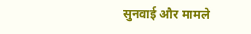सुनवाई और मामले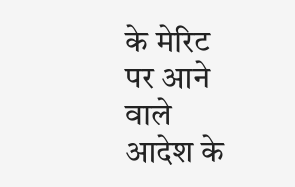के मेरिट पर आने वाले आदेश के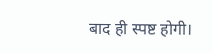बाद ही स्पष्ट होगी।